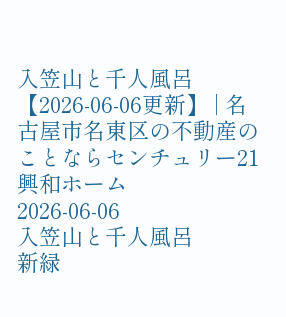入笠山と千人風呂【2026-06-06更新】 | 名古屋市名東区の不動産のことならセンチュリー21興和ホーム
2026-06-06
入笠山と千人風呂
新緑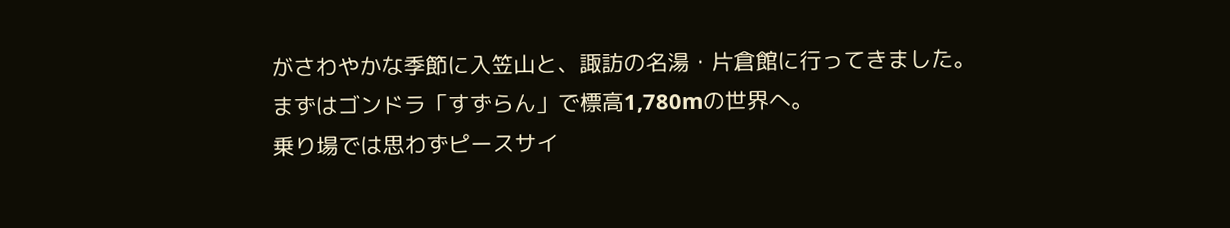がさわやかな季節に入笠山と、諏訪の名湯・片倉館に行ってきました。
まずはゴンドラ「すずらん」で標高1,780mの世界へ。
乗り場では思わずピースサイ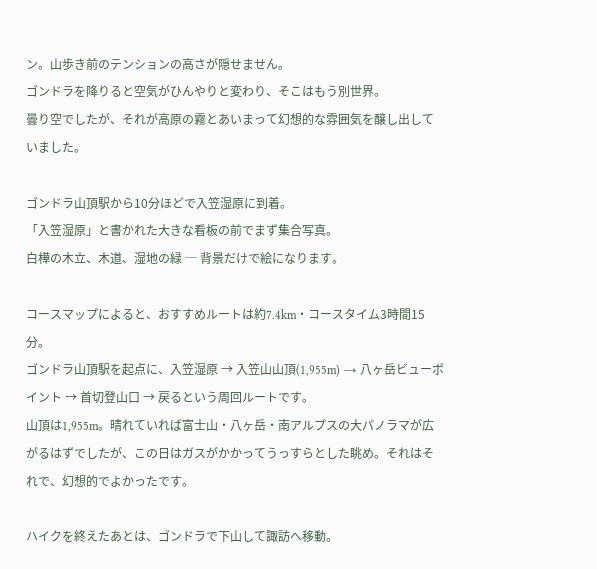ン。山歩き前のテンションの高さが隠せません。
ゴンドラを降りると空気がひんやりと変わり、そこはもう別世界。
曇り空でしたが、それが高原の霧とあいまって幻想的な雰囲気を醸し出していました。

ゴンドラ山頂駅から10分ほどで入笠湿原に到着。
「入笠湿原」と書かれた大きな看板の前でまず集合写真。
白樺の木立、木道、湿地の緑 ─ 背景だけで絵になります。

コースマップによると、おすすめルートは約7.4km・コースタイム3時間15分。
ゴンドラ山頂駅を起点に、入笠湿原 → 入笠山山頂(1,955m) → 八ヶ岳ビューポイント → 首切登山口 → 戻るという周回ルートです。
山頂は1,955m。晴れていれば富士山・八ヶ岳・南アルプスの大パノラマが広がるはずでしたが、この日はガスがかかってうっすらとした眺め。それはそれで、幻想的でよかったです。

ハイクを終えたあとは、ゴンドラで下山して諏訪へ移動。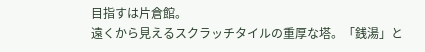目指すは片倉館。
遠くから見えるスクラッチタイルの重厚な塔。「銭湯」と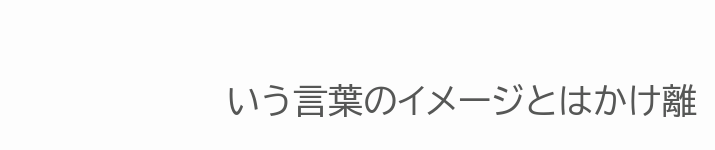いう言葉のイメージとはかけ離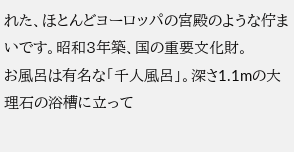れた、ほとんどヨーロッパの宮殿のような佇まいです。昭和3年築、国の重要文化財。
お風呂は有名な「千人風呂」。深さ1.1mの大理石の浴槽に立って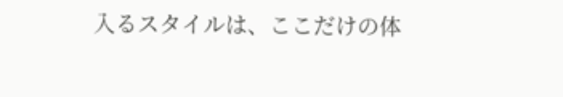入るスタイルは、ここだけの体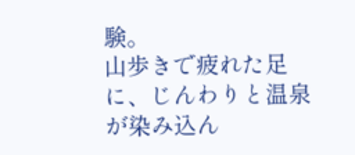験。
山歩きで疲れた足に、じんわりと温泉が染み込ん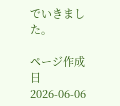でいきました。

ページ作成日 2026-06-06